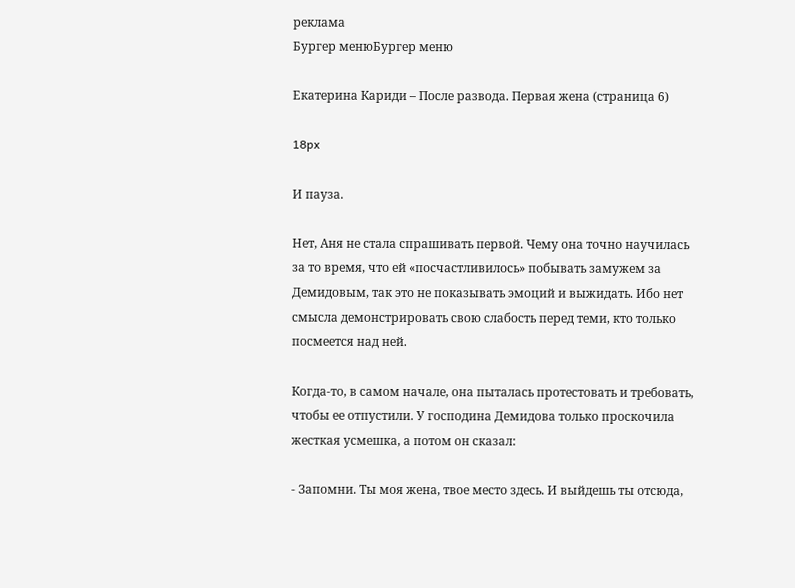реклама
Бургер менюБургер меню

Екатерина Кариди – После развода. Первая жена (страница 6)

18px

И пауза.

Нет, Аня не стала спрашивать первой. Чему она точно научилась за то время, что ей «посчастливилось» побывать замужем за Демидовым, так это не показывать эмоций и выжидать. Ибо нет смысла демонстрировать свою слабость перед теми, кто только посмеется над ней.

Когда-то, в самом начале, она пыталась протестовать и требовать, чтобы ее отпустили. У господина Демидова только проскочила жесткая усмешка, а потом он сказал:

- Запомни. Ты моя жена, твое место здесь. И выйдешь ты отсюда,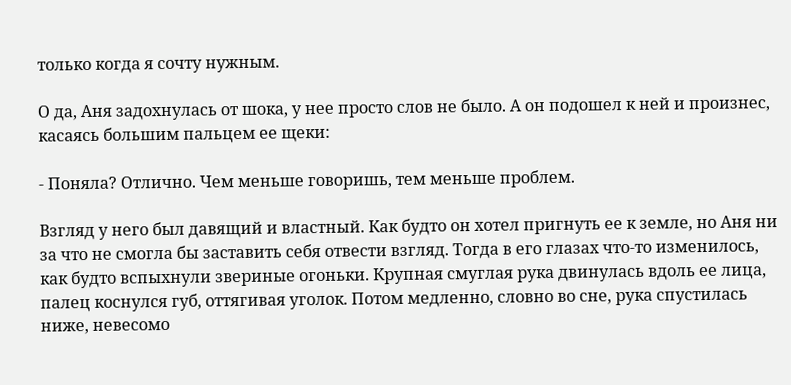только когда я сочту нужным.

О да, Аня задохнулась от шока, у нее просто слов не было. А он подошел к ней и произнес, касаясь большим пальцем ее щеки:

- Поняла? Отлично. Чем меньше говоришь, тем меньше проблем.

Взгляд у него был давящий и властный. Как будто он хотел пригнуть ее к земле, но Аня ни за что не смогла бы заставить себя отвести взгляд. Тогда в его глазах что-то изменилось, как будто вспыхнули звериные огоньки. Крупная смуглая рука двинулась вдоль ее лица, палец коснулся губ, оттягивая уголок. Потом медленно, словно во сне, рука спустилась ниже, невесомо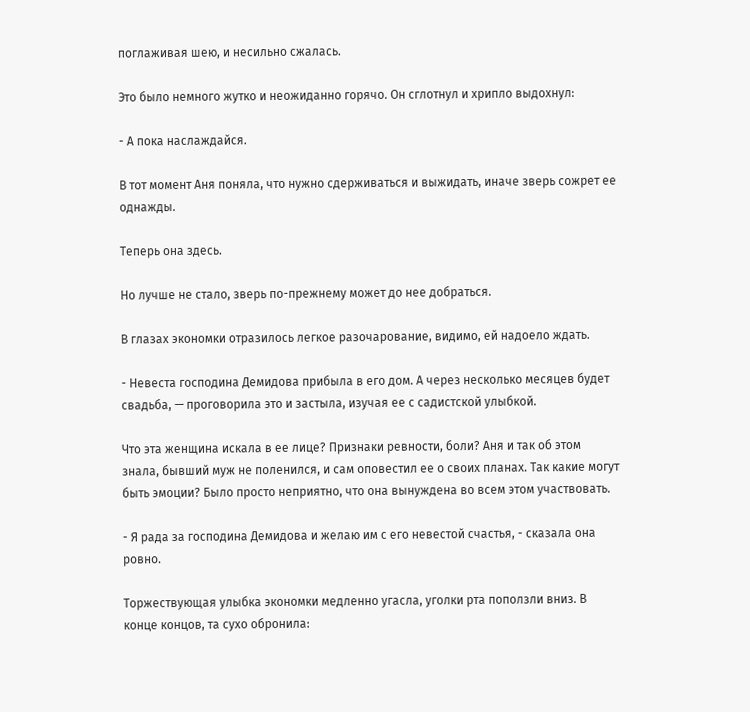поглаживая шею, и несильно сжалась.

Это было немного жутко и неожиданно горячо. Он сглотнул и хрипло выдохнул:

- А пока наслаждайся.

В тот момент Аня поняла, что нужно сдерживаться и выжидать, иначе зверь сожрет ее однажды.

Теперь она здесь.

Но лучше не стало, зверь по-прежнему может до нее добраться.

В глазах экономки отразилось легкое разочарование, видимо, ей надоело ждать.

- Невеста господина Демидова прибыла в его дом. А через несколько месяцев будет свадьба, — проговорила это и застыла, изучая ее с садистской улыбкой.

Что эта женщина искала в ее лице? Признаки ревности, боли? Аня и так об этом знала, бывший муж не поленился, и сам оповестил ее о своих планах. Так какие могут быть эмоции? Было просто неприятно, что она вынуждена во всем этом участвовать.

- Я рада за господина Демидова и желаю им с его невестой счастья, - сказала она ровно.

Торжествующая улыбка экономки медленно угасла, уголки рта поползли вниз. В конце концов, та сухо обронила: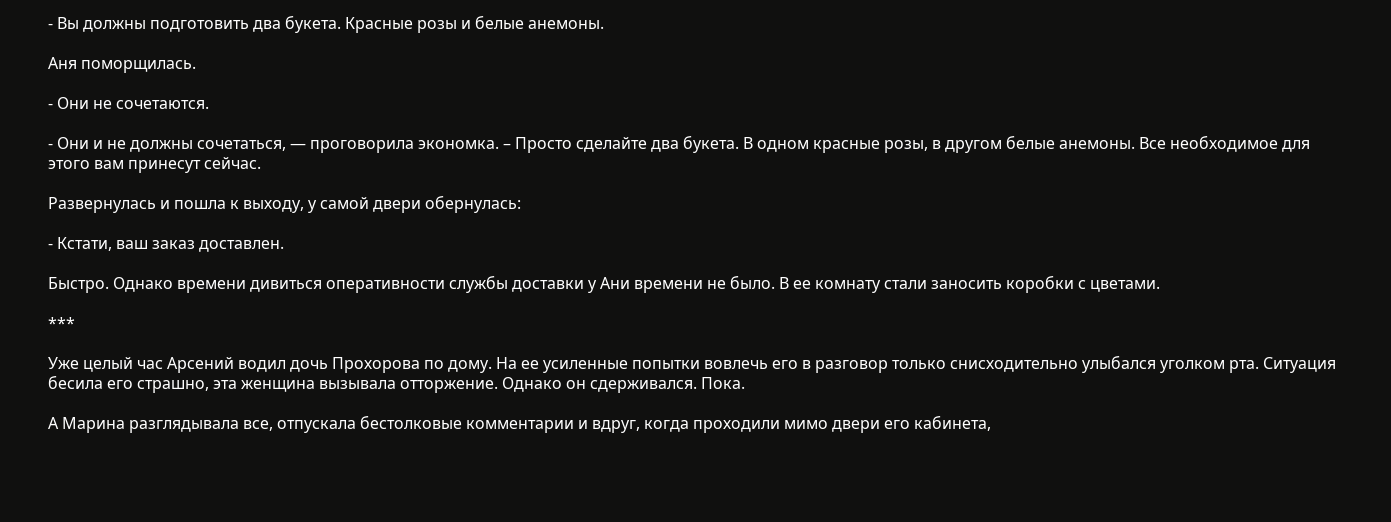- Вы должны подготовить два букета. Красные розы и белые анемоны.

Аня поморщилась.

- Они не сочетаются.

- Они и не должны сочетаться, — проговорила экономка. – Просто сделайте два букета. В одном красные розы, в другом белые анемоны. Все необходимое для этого вам принесут сейчас.

Развернулась и пошла к выходу, у самой двери обернулась:

- Кстати, ваш заказ доставлен.

Быстро. Однако времени дивиться оперативности службы доставки у Ани времени не было. В ее комнату стали заносить коробки с цветами.

***

Уже целый час Арсений водил дочь Прохорова по дому. На ее усиленные попытки вовлечь его в разговор только снисходительно улыбался уголком рта. Ситуация бесила его страшно, эта женщина вызывала отторжение. Однако он сдерживался. Пока.

А Марина разглядывала все, отпускала бестолковые комментарии и вдруг, когда проходили мимо двери его кабинета,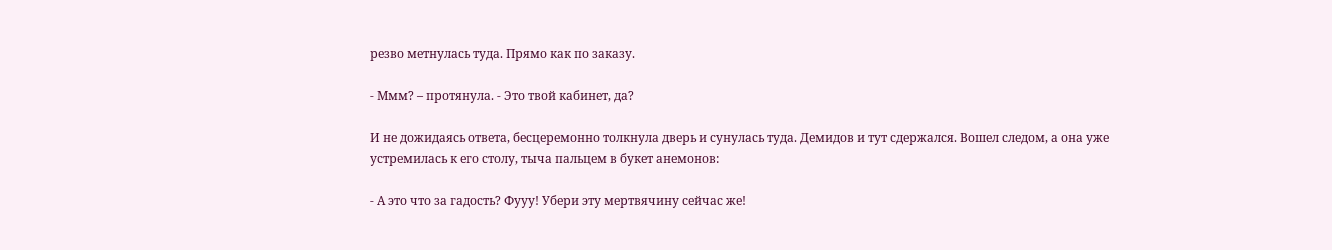резво метнулась туда. Прямо как по заказу.

- Ммм? – протянула. - Это твой кабинет, да?

И не дожидаясь ответа, бесцеремонно толкнула дверь и сунулась туда. Демидов и тут сдержался. Вошел следом, а она уже устремилась к его столу, тыча пальцем в букет анемонов:

- А это что за гадость? Фууу! Убери эту мертвячину сейчас же!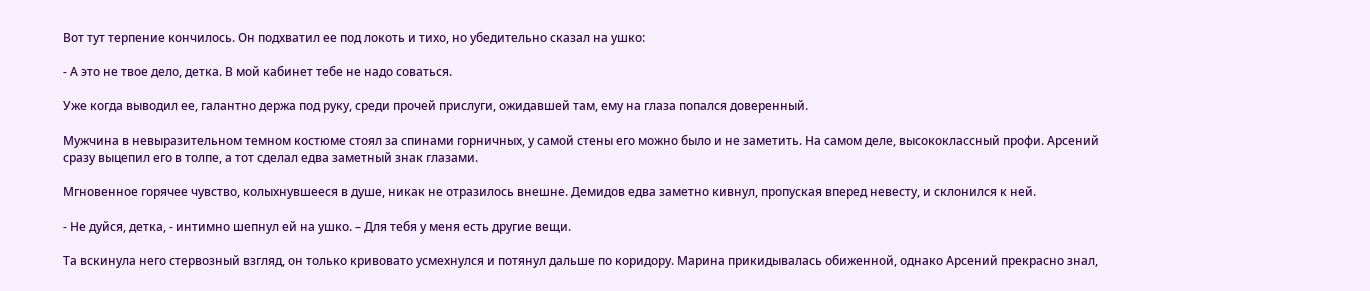Вот тут терпение кончилось. Он подхватил ее под локоть и тихо, но убедительно сказал на ушко:

- А это не твое дело, детка. В мой кабинет тебе не надо соваться.

Уже когда выводил ее, галантно держа под руку, среди прочей прислуги, ожидавшей там, ему на глаза попался доверенный.

Мужчина в невыразительном темном костюме стоял за спинами горничных, у самой стены его можно было и не заметить. На самом деле, высококлассный профи. Арсений сразу выцепил его в толпе, а тот сделал едва заметный знак глазами.

Мгновенное горячее чувство, колыхнувшееся в душе, никак не отразилось внешне. Демидов едва заметно кивнул, пропуская вперед невесту, и склонился к ней.

- Не дуйся, детка, - интимно шепнул ей на ушко. – Для тебя у меня есть другие вещи.

Та вскинула него стервозный взгляд, он только кривовато усмехнулся и потянул дальше по коридору. Марина прикидывалась обиженной, однако Арсений прекрасно знал,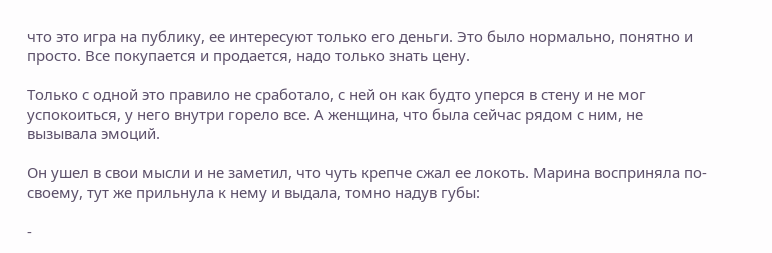что это игра на публику, ее интересуют только его деньги. Это было нормально, понятно и просто. Все покупается и продается, надо только знать цену.

Только с одной это правило не сработало, с ней он как будто уперся в стену и не мог успокоиться, у него внутри горело все. А женщина, что была сейчас рядом с ним, не вызывала эмоций.

Он ушел в свои мысли и не заметил, что чуть крепче сжал ее локоть. Марина восприняла по-своему, тут же прильнула к нему и выдала, томно надув губы:

-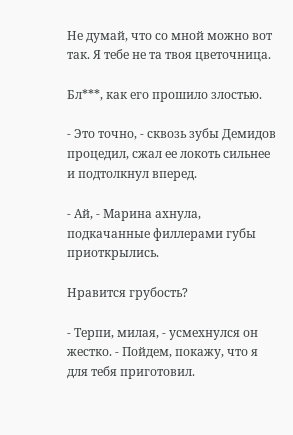Не думай, что со мной можно вот так. Я тебе не та твоя цветочница.

Бл***, как его прошило злостью.

- Это точно, - сквозь зубы Демидов процедил, сжал ее локоть сильнее и подтолкнул вперед.

- Ай, - Марина ахнула, подкачанные филлерами губы приоткрылись.

Нравится грубость?

- Терпи, милая, - усмехнулся он жестко. - Пойдем, покажу, что я для тебя приготовил.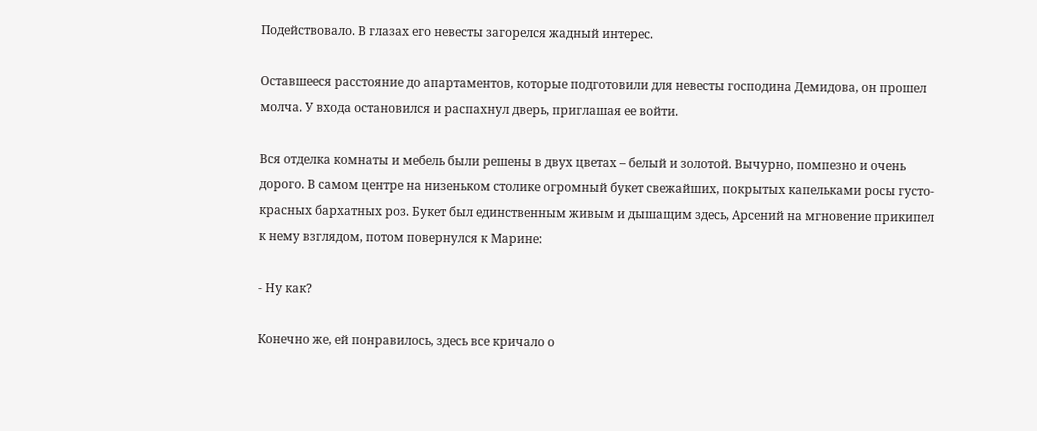Подействовало. В глазах его невесты загорелся жадный интерес.

Оставшееся расстояние до апартаментов, которые подготовили для невесты господина Демидова, он прошел молча. У входа остановился и распахнул дверь, приглашая ее войти.

Вся отделка комнаты и мебель были решены в двух цветах – белый и золотой. Вычурно, помпезно и очень дорого. В самом центре на низеньком столике огромный букет свежайших, покрытых капельками росы густо-красных бархатных роз. Букет был единственным живым и дышащим здесь, Арсений на мгновение прикипел к нему взглядом, потом повернулся к Марине:

- Ну как?

Конечно же, ей понравилось, здесь все кричало о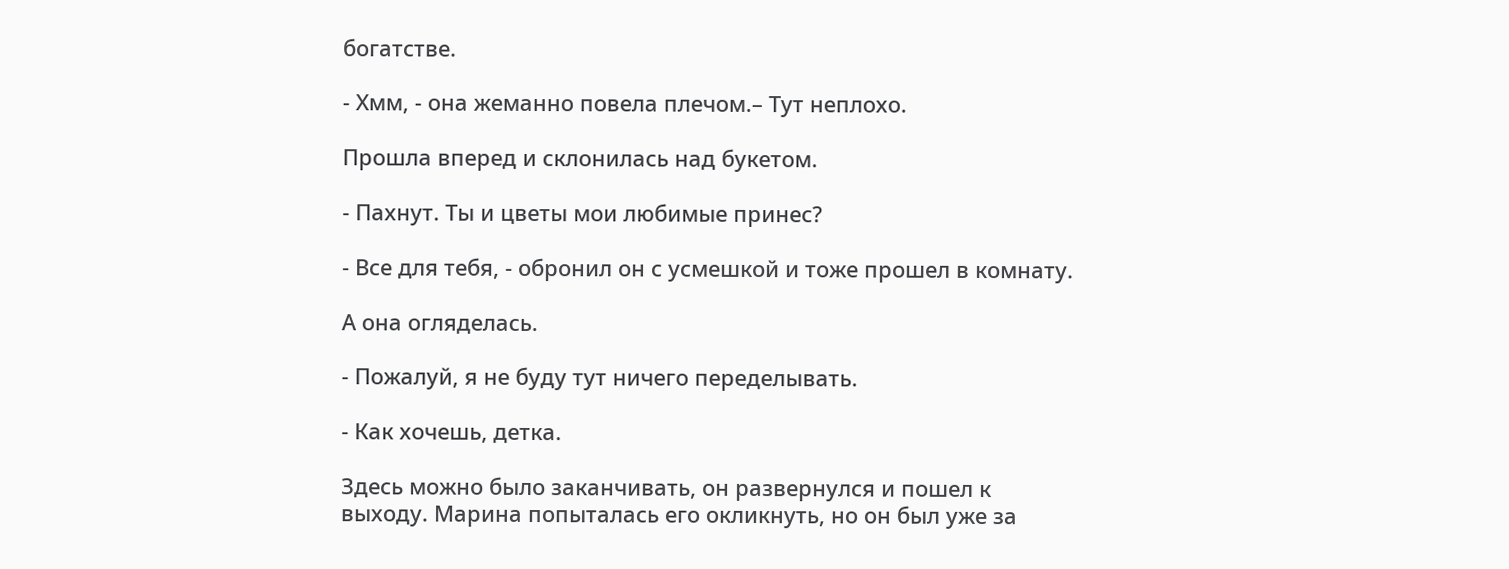богатстве.

- Хмм, - она жеманно повела плечом.– Тут неплохо.

Прошла вперед и склонилась над букетом.

- Пахнут. Ты и цветы мои любимые принес?

- Все для тебя, - обронил он с усмешкой и тоже прошел в комнату.

А она огляделась.

- Пожалуй, я не буду тут ничего переделывать.

- Как хочешь, детка.

Здесь можно было заканчивать, он развернулся и пошел к выходу. Марина попыталась его окликнуть, но он был уже за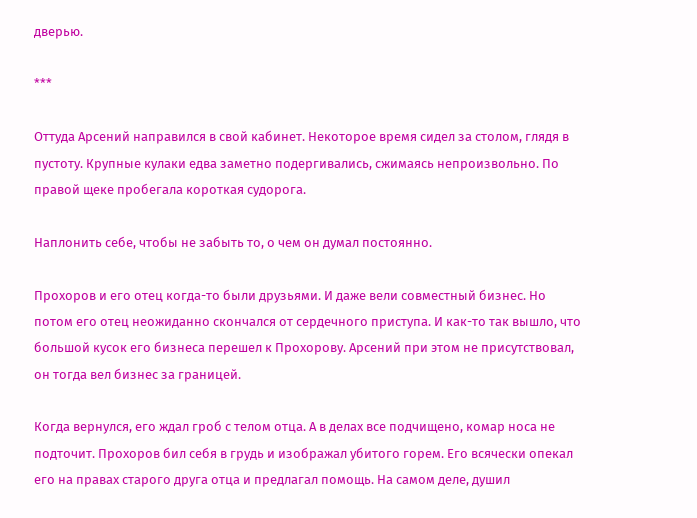дверью.

***

Оттуда Арсений направился в свой кабинет. Некоторое время сидел за столом, глядя в пустоту. Крупные кулаки едва заметно подергивались, сжимаясь непроизвольно. По правой щеке пробегала короткая судорога.

Наплонить себе, чтобы не забыть то, о чем он думал постоянно.

Прохоров и его отец когда-то были друзьями. И даже вели совместный бизнес. Но потом его отец неожиданно скончался от сердечного приступа. И как-то так вышло, что большой кусок его бизнеса перешел к Прохорову. Арсений при этом не присутствовал, он тогда вел бизнес за границей.

Когда вернулся, его ждал гроб с телом отца. А в делах все подчищено, комар носа не подточит. Прохоров бил себя в грудь и изображал убитого горем. Его всячески опекал его на правах старого друга отца и предлагал помощь. На самом деле, душил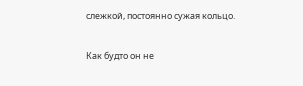слежкой, постоянно сужая кольцо.

Как будто он не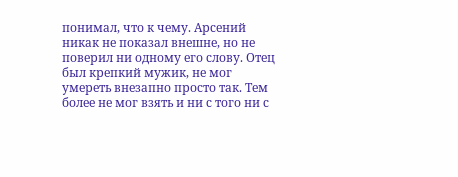понимал, что к чему. Арсений никак не показал внешне, но не поверил ни одному его слову. Отец был крепкий мужик, не мог умереть внезапно просто так. Тем более не мог взять и ни с того ни с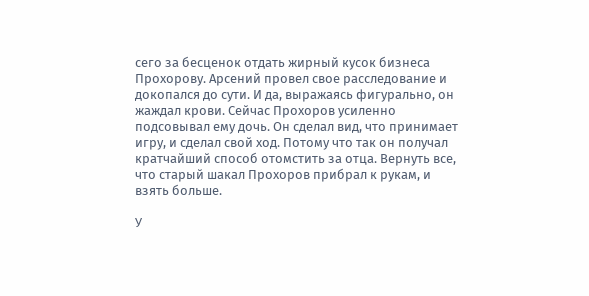сего за бесценок отдать жирный кусок бизнеса Прохорову. Арсений провел свое расследование и докопался до сути. И да, выражаясь фигурально, он жаждал крови. Сейчас Прохоров усиленно подсовывал ему дочь. Он сделал вид, что принимает игру, и сделал свой ход. Потому что так он получал кратчайший способ отомстить за отца. Вернуть все, что старый шакал Прохоров прибрал к рукам, и взять больше.

У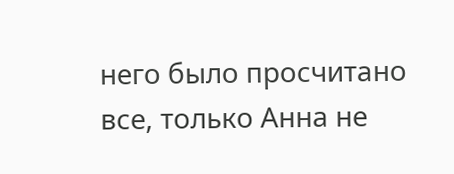него было просчитано все, только Анна не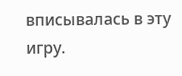вписывалась в эту игру.